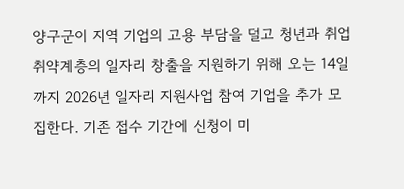양구군이 지역 기업의 고용 부담을 덜고 청년과 취업취약계층의 일자리 창출을 지원하기 위해 오는 14일까지 2026년 일자리 지원사업 참여 기업을 추가 모집한다. 기존 접수 기간에 신청이 미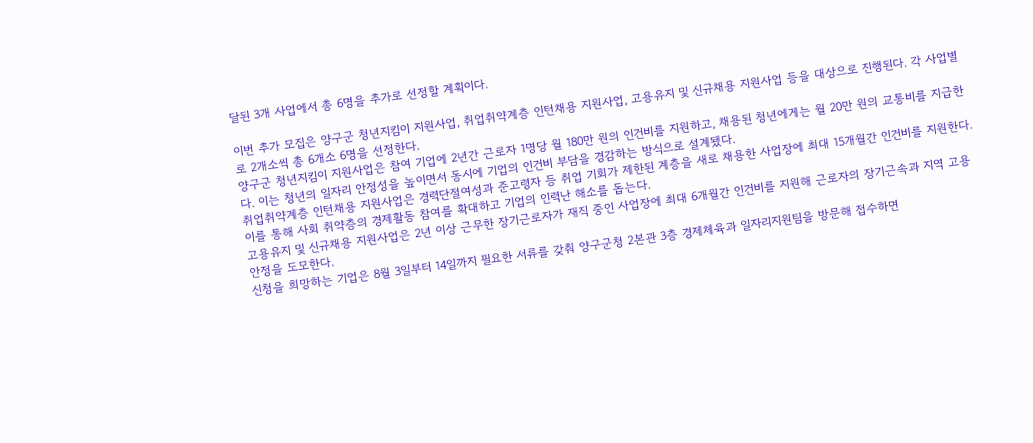달된 3개 사업에서 총 6명을 추가로 선정할 계획이다.

이번 추가 모집은 양구군 청년지킴이 지원사업, 취업취약계층 인턴채용 지원사업, 고용유지 및 신규채용 지원사업 등을 대상으로 진행된다. 각 사업별로 2개소씩 총 6개소 6명을 선정한다.
양구군 청년지킴이 지원사업은 참여 기업에 2년간 근로자 1명당 월 180만 원의 인건비를 지원하고, 채용된 청년에게는 월 20만 원의 교통비를 지급한다. 이는 청년의 일자리 안정성을 높이면서 동시에 기업의 인건비 부담을 경감하는 방식으로 설계됐다.
취업취약계층 인턴채용 지원사업은 경력단절여성과 준고령자 등 취업 기회가 제한된 계층을 새로 채용한 사업장에 최대 15개월간 인건비를 지원한다. 이를 통해 사회 취약층의 경제활동 참여를 확대하고 기업의 인력난 해소를 돕는다.
고용유지 및 신규채용 지원사업은 2년 이상 근무한 장기근로자가 재직 중인 사업장에 최대 6개월간 인건비를 지원해 근로자의 장기근속과 지역 고용 안정을 도모한다.
신청을 희망하는 기업은 8월 3일부터 14일까지 필요한 서류를 갖춰 양구군청 2본관 3층 경제체육과 일자리지원팀을 방문해 접수하면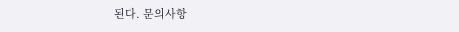된다. 문의사항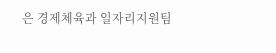은 경제체육과 일자리지원팀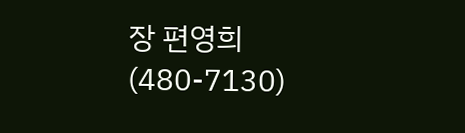장 편영희(480-7130)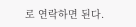로 연락하면 된다.